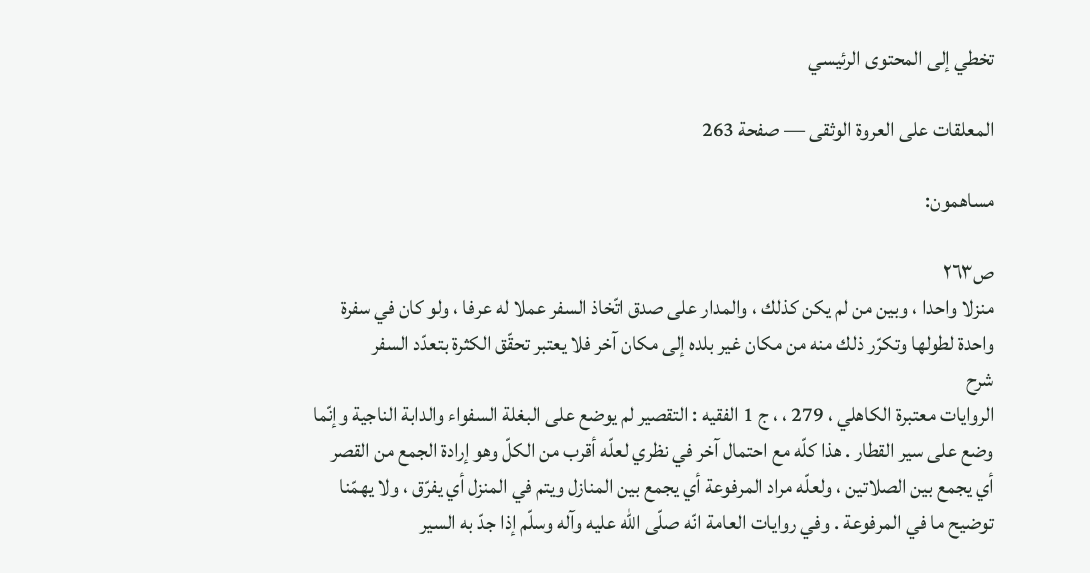تخطي إلى المحتوى الرئيسي

المعلقات على العروة الوثقى — صفحة 263

مساهمون:

ص٢٦٣
منزلا واحدا ، وبين من لم يكن كذلك ، والمدار على صدق اتّخاذ السفر عملا له عرفا ، ولو كان في سفرة واحدة لطولها وتكرّر ذلك منه من مكان غير بلده إلى مكان آخر فلا يعتبر تحقّق الكثرة بتعدّد السفر
شرح
الروايات معتبرة الكاهلي ، 279 ، ، ج 1 الفقيه : التقصير لم يوضع على البغلة السفواء والدابة الناجية وإنّما وضع على سير القطار . هذا كلّه مع احتمال آخر في نظري لعلّه أقرب من الكلّ وهو إرادة الجمع من القصر أي يجمع بين الصلاتين ، ولعلّه مراد المرفوعة أي يجمع بين المنازل ويتم في المنزل أي يفرّق ، ولا يهمّنا توضيح ما في المرفوعة . وفي روايات العامة انّه صلّى اللّه عليه وآله وسلّم إذا جدّ به السير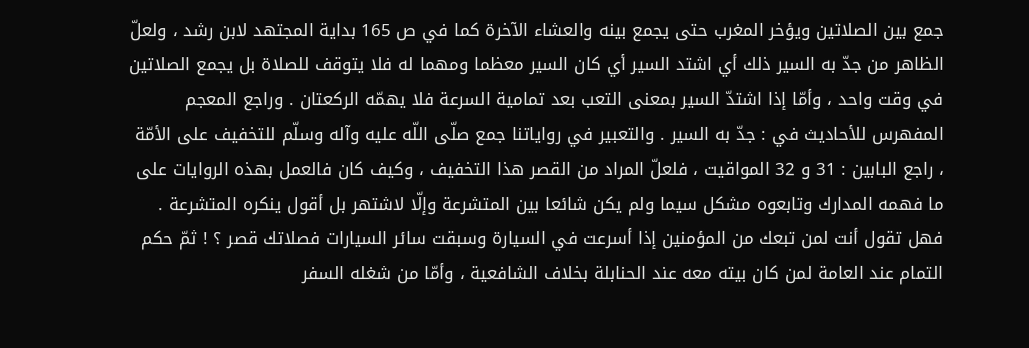جمع بين الصلاتين ويؤخر المغرب حتى يجمع بينه والعشاء الآخرة كما في ص 165 بداية المجتهد لابن رشد ، ولعلّ الظاهر من جدّ به السير ذلك أي اشتد السير أي كان السير معظما ومهما له فلا يتوقف للصلاة بل يجمع الصلاتين في وقت واحد ، وأمّا إذا اشتدّ السير بمعنى التعب بعد تمامية السرعة فلا يهمّه الركعتان . وراجع المعجم المفهرس للأحاديث في : جدّ به السير . والتعبير في رواياتنا جمع صلّى اللّه عليه وآله وسلّم للتخفيف على الأمّة ، راجع البابين : 31 و 32 المواقيت ، فلعلّ المراد من القصر هذا التخفيف ، وكيف كان فالعمل بهذه الروايات على ما فهمه المدارك وتابعوه مشكل سيما ولم يكن شائعا بين المتشرعة وإلّا لاشتهر بل أقول ينكره المتشرعة . فهل تقول أنت لمن تبعك من المؤمنين إذا أسرعت في السيارة وسبقت سائر السيارات فصلاتك قصر ؟ ! ثمّ حكم التمام عند العامة لمن كان بيته معه عند الحنابلة بخلاف الشافعية ، وأمّا من شغله السفر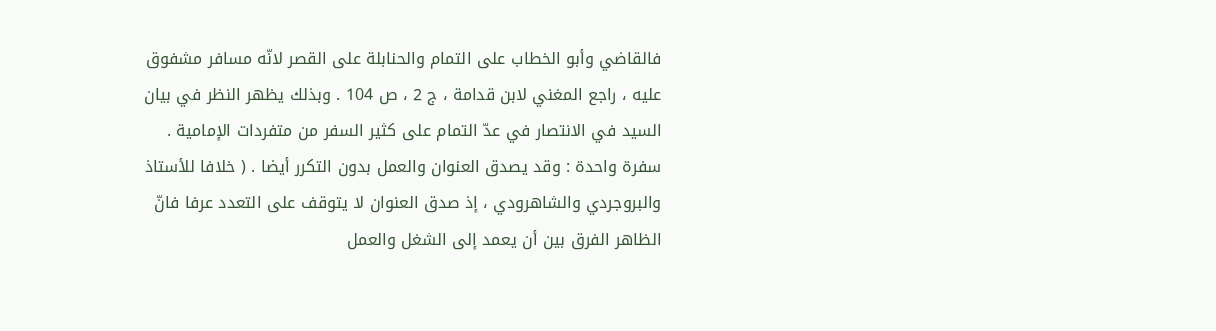فالقاضي وأبو الخطاب على التمام والحنابلة على القصر لانّه مسافر مشفوق عليه ، راجع المغني لابن قدامة ، ج 2 ، ص 104 . وبذلك يظهر النظر في بيان السيد في الانتصار في عدّ التمام على كثير السفر من متفردات الإمامية . سفرة واحدة : وقد يصدق العنوان والعمل بدون التكرر أيضا . ( خلافا للأستاذ والبروجردي والشاهرودي ، إذ صدق العنوان لا يتوقف على التعدد عرفا فانّ الظاهر الفرق بين أن يعمد إلى الشغل والعمل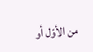من الأوّل أو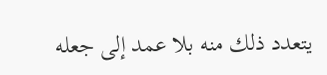يتعدد ذلك منه بلا عمد إلى جعله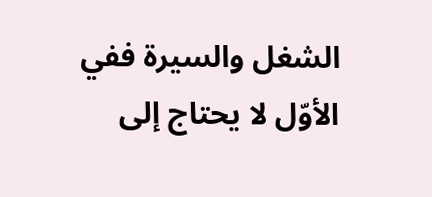الشغل والسيرة ففي الأوّل لا يحتاج إلى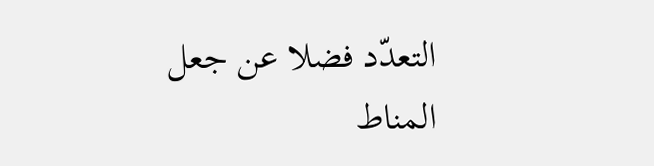التعدّد فضلا عن جعل المناط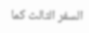السفر الثالث كما